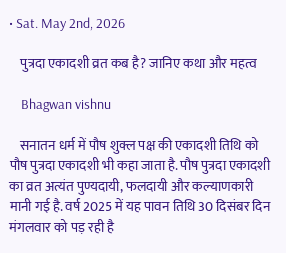• Sat. May 2nd, 2026

    पुत्रदा एकादशी व्रत कब है? जानिए कथा और महत्व

    Bhagwan vishnu

    सनातन धर्म में पौष शुक्ल पक्ष की एकादशी तिथि को पौष पुत्रदा एकादशी भी कहा जाता है. पौष पुत्रदा एकादशी का व्रत अत्यंत पुण्यदायी, फलदायी और कल्याणकारी मानी गई है. वर्ष 2025 में यह पावन तिथि 30 दिसंबर दिन मंगलवार को पड़ रही है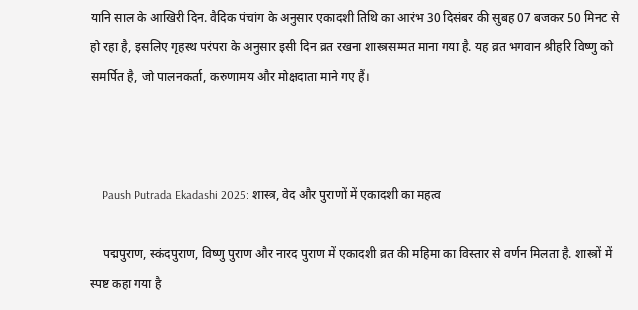यानि साल के आखिरी दिन. वैदिक पंचांग के अनुसार एकादशी तिथि का आरंभ 30 दिसंबर की सुबह 07 बजकर 50 मिनट से हो रहा है, इसलिए गृहस्थ परंपरा के अनुसार इसी दिन व्रत रखना शास्त्रसम्मत माना गया है. यह व्रत भगवान श्रीहरि विष्णु को समर्पित है, जो पालनकर्ता, करुणामय और मोक्षदाता माने गए हैं।



    Paush Putrada Ekadashi 2025: शास्त्र, वेद और पुराणों में एकादशी का महत्व

    पद्मपुराण, स्कंदपुराण, विष्णु पुराण और नारद पुराण में एकादशी व्रत की महिमा का विस्तार से वर्णन मिलता है. शास्त्रों में स्पष्ट कहा गया है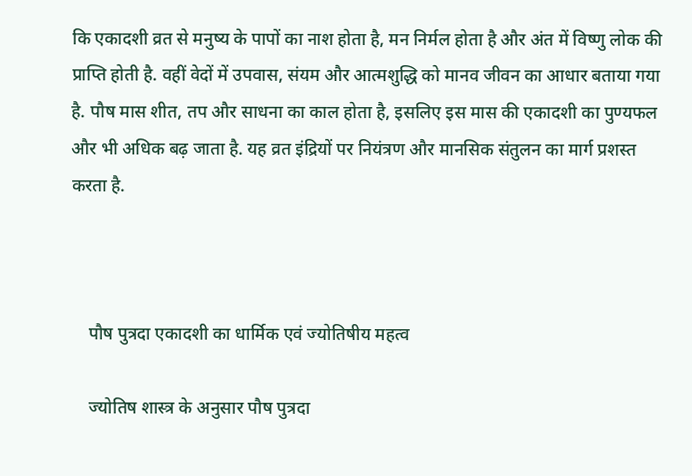कि एकादशी व्रत से मनुष्य के पापों का नाश होता है, मन निर्मल होता है और अंत में विष्णु लोक की प्राप्ति होती है. वहीं वेदों में उपवास, संयम और आत्मशुद्धि को मानव जीवन का आधार बताया गया है. पौष मास शीत, तप और साधना का काल होता है, इसलिए इस मास की एकादशी का पुण्यफल और भी अधिक बढ़ जाता है. यह व्रत इंद्रियों पर नियंत्रण और मानसिक संतुलन का मार्ग प्रशस्त करता है.



    पौष पुत्रदा एकादशी का धार्मिक एवं ज्योतिषीय महत्व

    ज्योतिष शास्त्र के अनुसार पौष पुत्रदा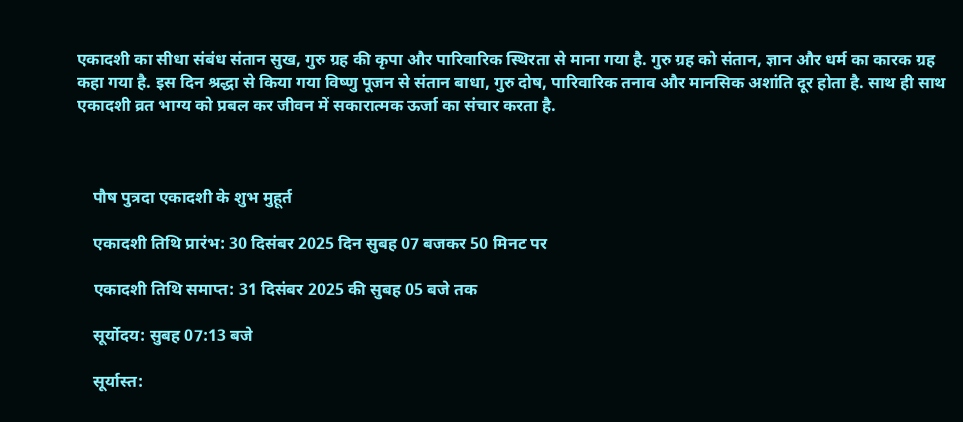एकादशी का सीधा संबंध संतान सुख, गुरु ग्रह की कृपा और पारिवारिक स्थिरता से माना गया है. गुरु ग्रह को संतान, ज्ञान और धर्म का कारक ग्रह कहा गया है. इस दिन श्रद्धा से किया गया विष्णु पूजन से संतान बाधा, गुरु दोष, पारिवारिक तनाव और मानसिक अशांति दूर होता है. साथ ही साथ एकादशी व्रत भाग्य को प्रबल कर जीवन में सकारात्मक ऊर्जा का संचार करता है.



    पौष पुत्रदा एकादशी के शुभ मुहूर्त

    एकादशी तिथि प्रारंभ: 30 दिसंबर 2025 दिन सुबह 07 बजकर 50 मिनट पर

    एकादशी तिथि समाप्त: 31 दिसंबर 2025 की सुबह 05 बजे तक

    सूर्योदय: सुबह 07:13 बजे

    सूर्यास्त: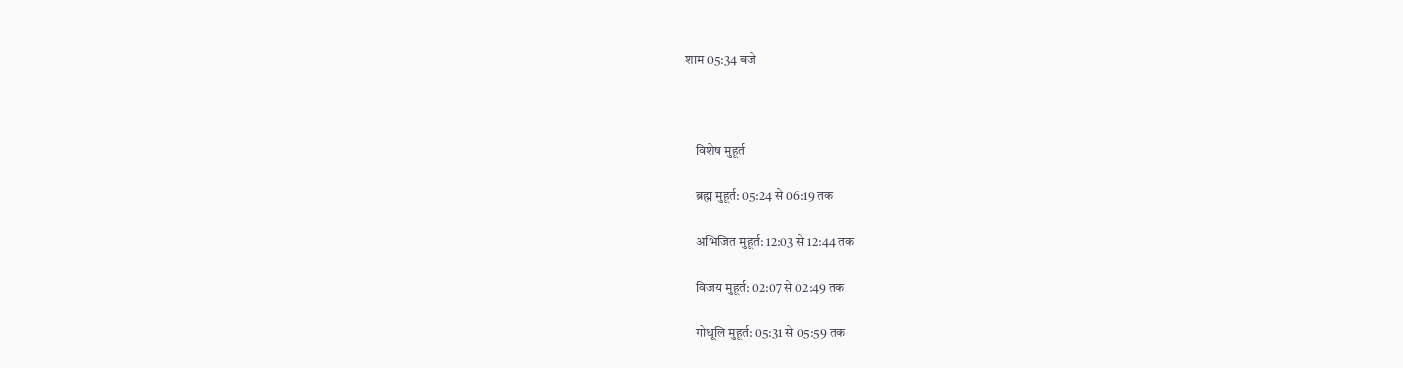शाम 05:34 बजे



    विशेष मुहूर्त

    ब्रह्म मुहूर्त: 05:24 से 06:19 तक

    अभिजित मुहूर्त: 12:03 से 12:44 तक

    विजय मुहूर्त: 02:07 से 02:49 तक

    गोधूलि मुहूर्त: 05:31 से 05:59 तक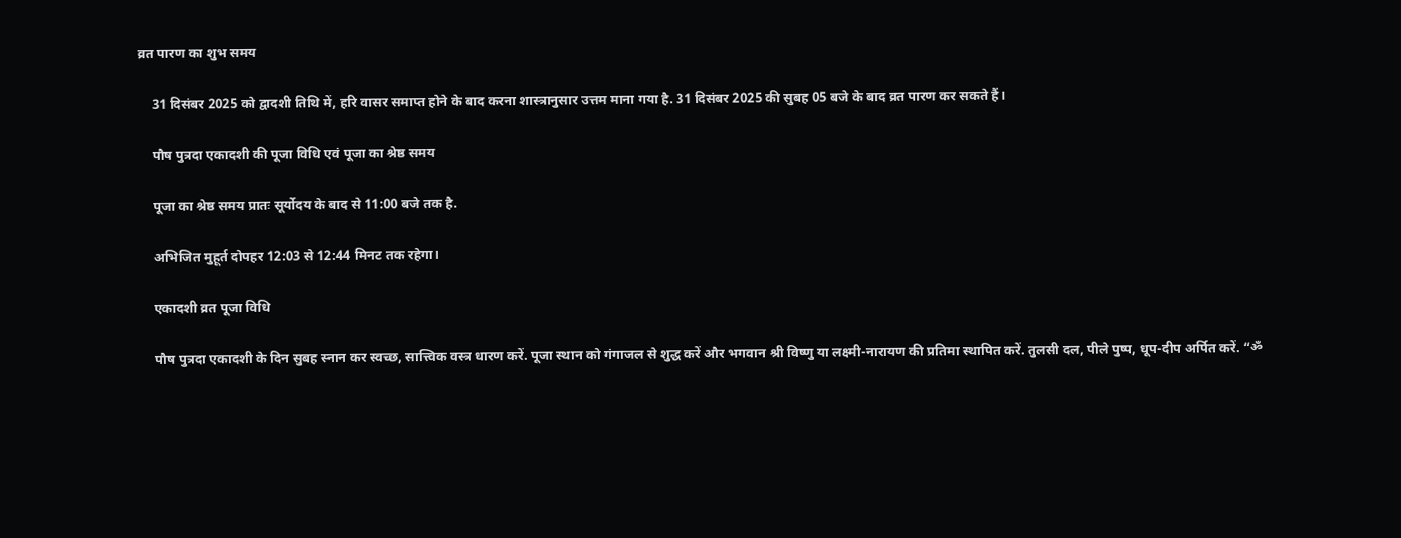व्रत पारण का शुभ समय

    31 दिसंबर 2025 को द्वादशी तिथि में, हरि वासर समाप्त होने के बाद करना शास्त्रानुसार उत्तम माना गया है. 31 दिसंबर 2025 की सुबह 05 बजे के बाद व्रत पारण कर सकते हैं।

    पौष पुत्रदा एकादशी की पूजा विधि एवं पूजा का श्रेष्ठ समय

    पूजा का श्रेष्ठ समय प्रातः सूर्योदय के बाद से 11:00 बजे तक है.

    अभिजित मुहूर्त दोपहर 12:03 से 12:44 मिनट तक रहेगा।

    एकादशी व्रत पूजा विधि

    पौष पुत्रदा एकादशी के दिन सुबह स्नान कर स्वच्छ, सात्त्विक वस्त्र धारण करें. पूजा स्थान को गंगाजल से शुद्ध करें और भगवान श्री विष्णु या लक्ष्मी-नारायण की प्रतिमा स्थापित करें. तुलसी दल, पीले पुष्प, धूप-दीप अर्पित करें. “ॐ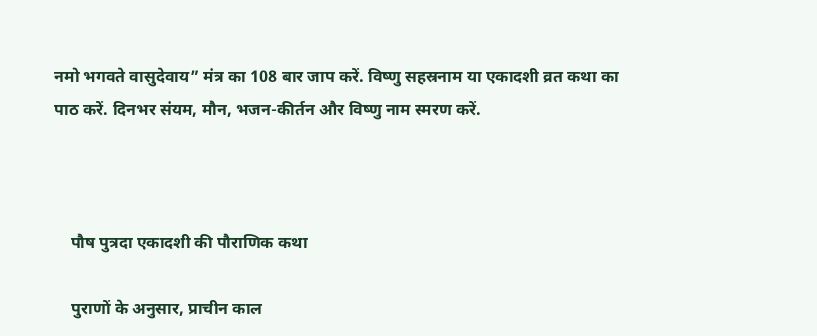नमो भगवते वासुदेवाय” मंत्र का 108 बार जाप करें. विष्णु सहस्रनाम या एकादशी व्रत कथा का पाठ करें. दिनभर संयम, मौन, भजन-कीर्तन और विष्णु नाम स्मरण करें.



    पौष पुत्रदा एकादशी की पौराणिक कथा

    पुराणों के अनुसार, प्राचीन काल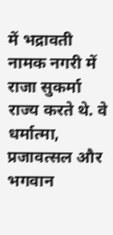में भद्रावती नामक नगरी में राजा सुकर्मा राज्य करते थे. वे धर्मात्मा, प्रजावत्सल और भगवान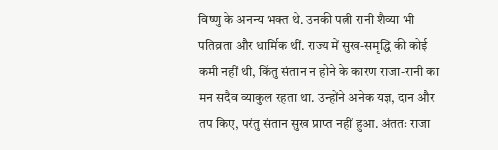विष्णु के अनन्य भक्त थे. उनकी पत्नी रानी शैव्या भी पतिव्रता और धार्मिक थीं. राज्य में सुख-समृद्धि की कोई कमी नहीं थी, किंतु संतान न होने के कारण राजा-रानी का मन सदैव व्याकुल रहता था. उन्होंने अनेक यज्ञ, दान और तप किए, परंतु संतान सुख प्राप्त नहीं हुआ. अंततः राजा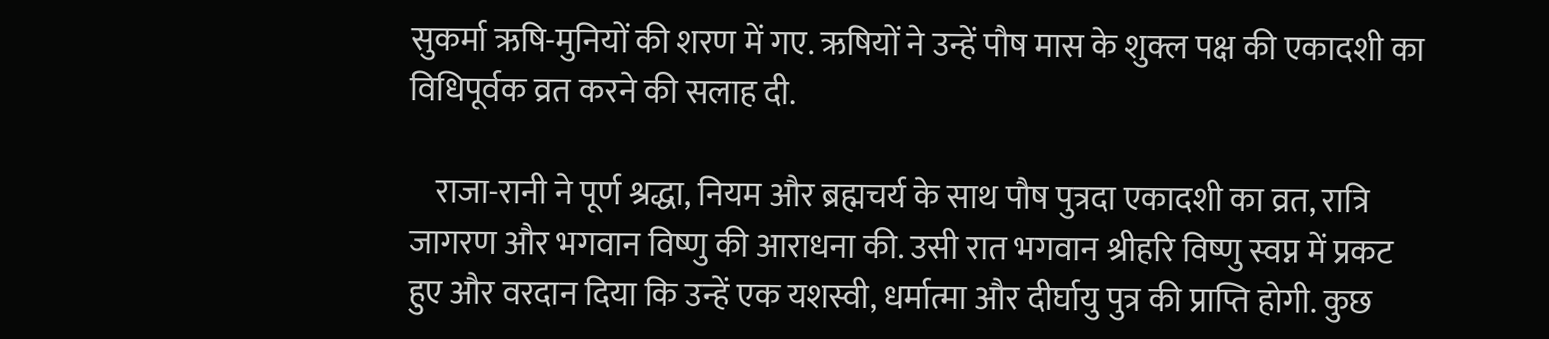सुकर्मा ऋषि-मुनियों की शरण में गए. ऋषियों ने उन्हें पौष मास के शुक्ल पक्ष की एकादशी का विधिपूर्वक व्रत करने की सलाह दी.

    राजा-रानी ने पूर्ण श्रद्धा, नियम और ब्रह्मचर्य के साथ पौष पुत्रदा एकादशी का व्रत, रात्रि जागरण और भगवान विष्णु की आराधना की. उसी रात भगवान श्रीहरि विष्णु स्वप्न में प्रकट हुए और वरदान दिया कि उन्हें एक यशस्वी, धर्मात्मा और दीर्घायु पुत्र की प्राप्ति होगी. कुछ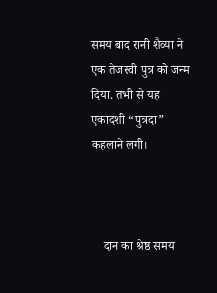समय बाद रानी शैव्या ने एक तेजस्वी पुत्र को जन्म दिया. तभी से यह एकादशी “पुत्रदा” कहलाने लगी।



    दान का श्रेष्ठ समय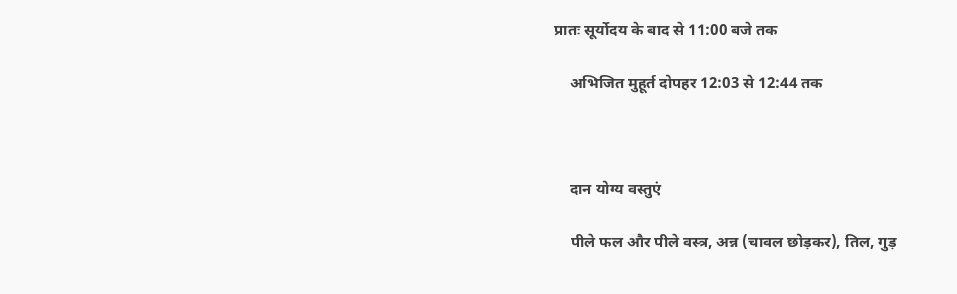प्रातः सूर्योदय के बाद से 11:00 बजे तक

    अभिजित मुहूर्त दोपहर 12:03 से 12:44 तक



    दान योग्य वस्तुएं

    पीले फल और पीले वस्त्र, अन्न (चावल छोड़कर), तिल, गुड़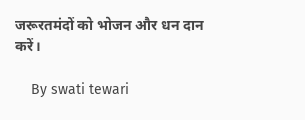जरूरतमंदों को भोजन और धन दान करें।

    By swati tewari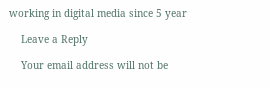working in digital media since 5 year

    Leave a Reply

    Your email address will not be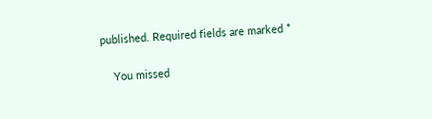published. Required fields are marked *

    You missed